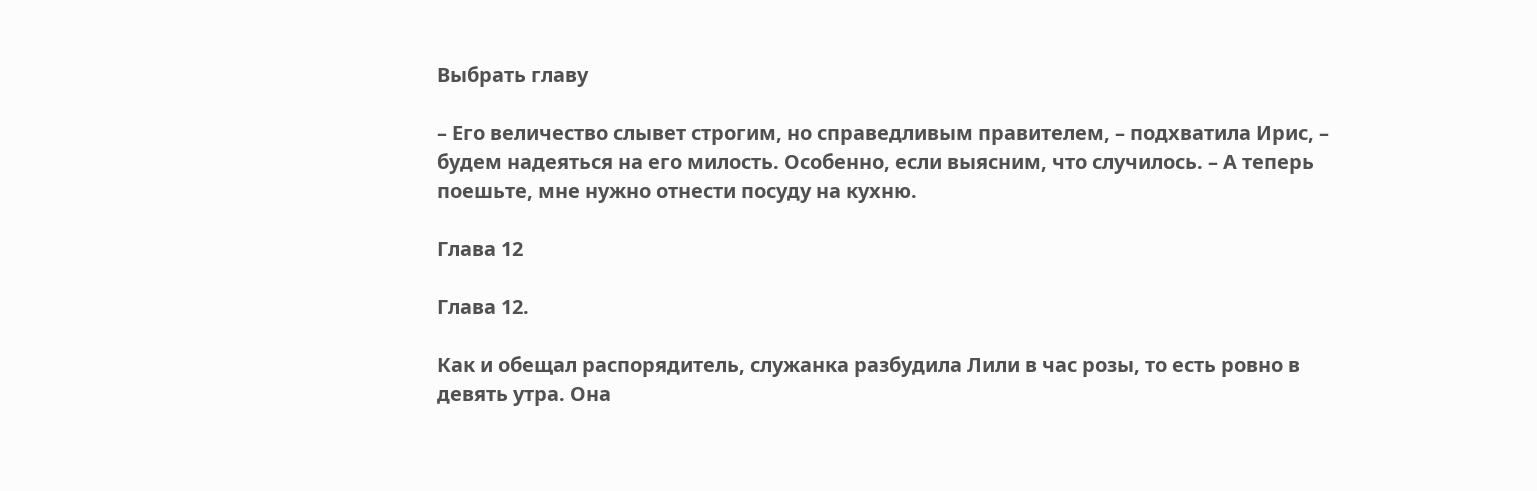Выбрать главу

– Его величество слывет строгим, но справедливым правителем, – подхватила Ирис, – будем надеяться на его милость. Особенно, если выясним, что случилось. – А теперь поешьте, мне нужно отнести посуду на кухню.

Глава 12

Глава 12.

Как и обещал распорядитель, служанка разбудила Лили в час розы, то есть ровно в девять утра. Она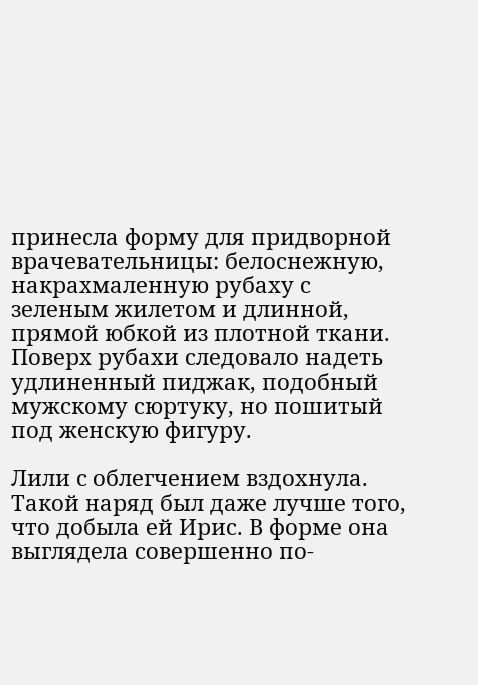принесла форму для придворной врачевательницы: белоснежную, накрахмаленную рубаху с зеленым жилетом и длинной, прямой юбкой из плотной ткани. Поверх рубахи следовало надеть удлиненный пиджак, подобный мужскому сюртуку, но пошитый под женскую фигуру.

Лили с облегчением вздохнула. Такой наряд был даже лучше того, что добыла ей Ирис. В форме она выглядела совершенно по-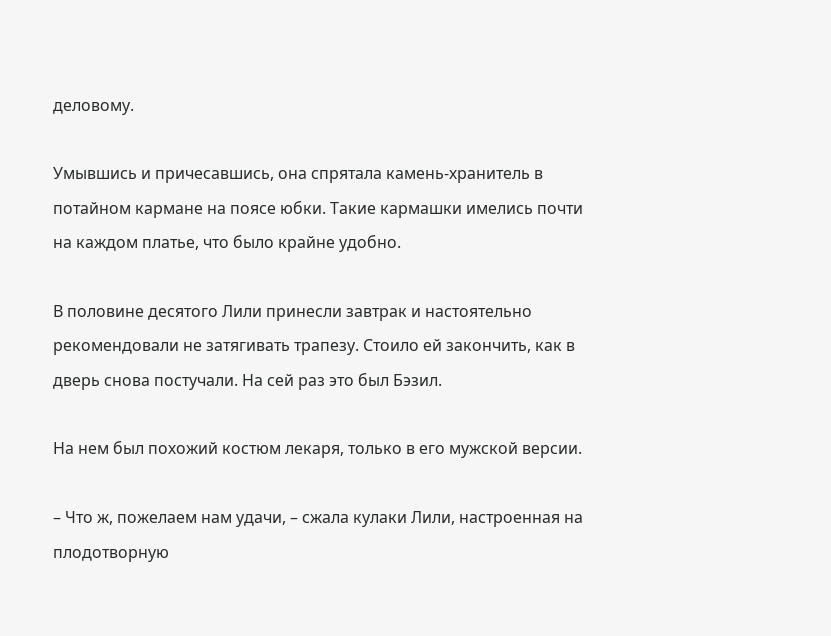деловому.

Умывшись и причесавшись, она спрятала камень-хранитель в потайном кармане на поясе юбки. Такие кармашки имелись почти на каждом платье, что было крайне удобно.

В половине десятого Лили принесли завтрак и настоятельно рекомендовали не затягивать трапезу. Стоило ей закончить, как в дверь снова постучали. На сей раз это был Бэзил.

На нем был похожий костюм лекаря, только в его мужской версии.

– Что ж, пожелаем нам удачи, – сжала кулаки Лили, настроенная на плодотворную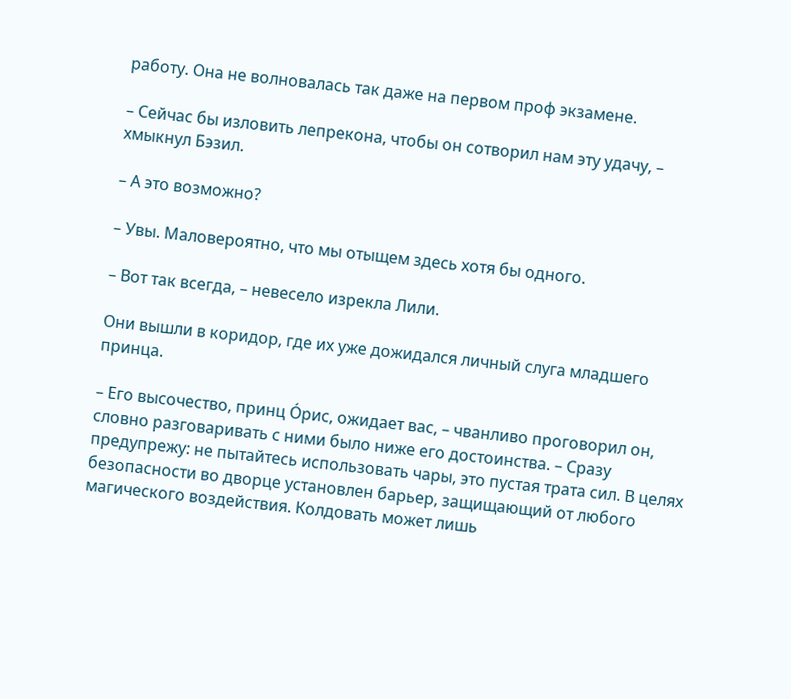работу. Она не волновалась так даже на первом проф экзамене.

– Сейчас бы изловить лепрекона, чтобы он сотворил нам эту удачу, – хмыкнул Бэзил.

– А это возможно?

– Увы. Маловероятно, что мы отыщем здесь хотя бы одного.

– Вот так всегда, – невесело изрекла Лили.

Они вышли в коридор, где их уже дожидался личный слуга младшего принца.

– Его высочество, принц О́рис, ожидает вас, – чванливо проговорил он, словно разговаривать с ними было ниже его достоинства. – Сразу предупрежу: не пытайтесь использовать чары, это пустая трата сил. В целях безопасности во дворце установлен барьер, защищающий от любого магического воздействия. Колдовать может лишь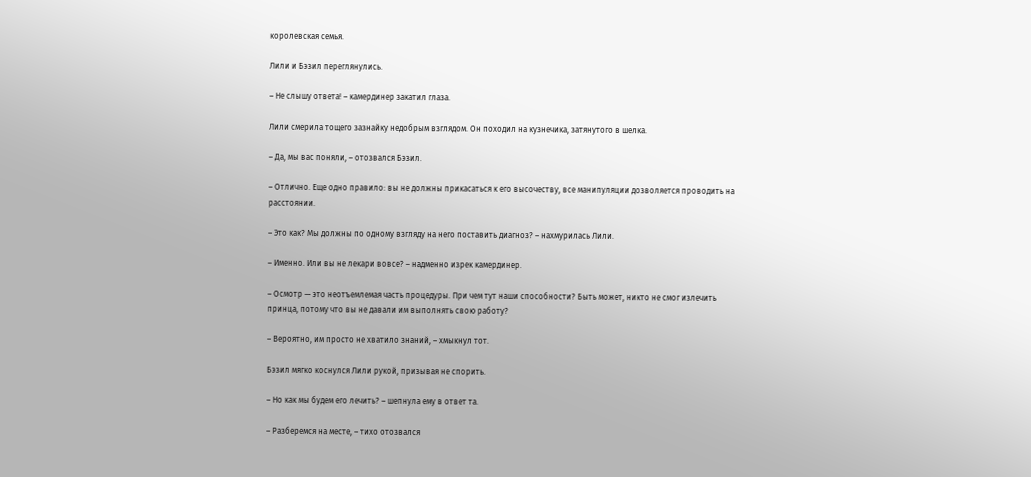королевская семья.

Лили и Бэзил переглянулись.

– Не слышу ответа! – камердинер закатил глаза.

Лили смерила тощего зазнайку недобрым взглядом. Он походил на кузнечика, затянутого в шелка.

– Да, мы вас поняли, – отозвался Бэзил.

– Отлично. Еще одно правило: вы не должны прикасаться к его высочеству, все манипуляции дозволяется проводить на расстоянии.

– Это как? Мы должны по одному взгляду на него поставить диагноз? – нахмурилась Лили.

– Именно. Или вы не лекари вовсе? – надменно изрек камердинер.

– Осмотр — это неотъемлемая часть процедуры. При чем тут наши способности? Быть может, никто не смог излечить принца, потому что вы не давали им выполнять свою работу?

– Вероятно, им просто не хватило знаний, – хмыкнул тот.

Бэзил мягко коснулся Лили рукой, призывая не спорить.

– Но как мы будем его лечить? – шепнула ему в ответ та.

– Разберемся на месте, – тихо отозвался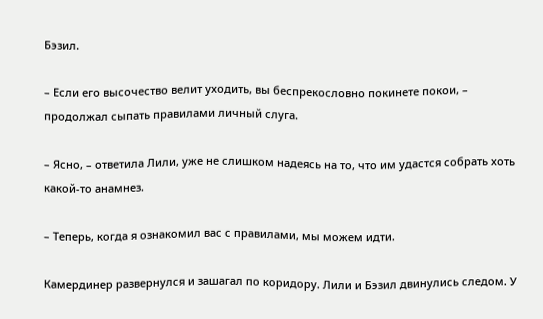Бэзил.

– Если его высочество велит уходить, вы беспрекословно покинете покои, – продолжал сыпать правилами личный слуга.

– Ясно, – ответила Лили, уже не слишком надеясь на то, что им удастся собрать хоть какой-то анамнез.

– Теперь, когда я ознакомил вас с правилами, мы можем идти.

Камердинер развернулся и зашагал по коридору. Лили и Бэзил двинулись следом. У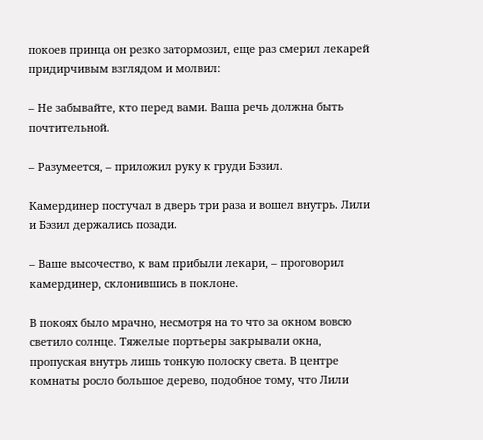покоев принца он резко затормозил, еще раз смерил лекарей придирчивым взглядом и молвил:

– Не забывайте, кто перед вами. Ваша речь должна быть почтительной.

– Разумеется, – приложил руку к груди Бэзил.

Камердинер постучал в дверь три раза и вошел внутрь. Лили и Бэзил держались позади.

– Ваше высочество, к вам прибыли лекари, – проговорил камердинер, склонившись в поклоне.

В покоях было мрачно, несмотря на то что за окном вовсю светило солнце. Тяжелые портьеры закрывали окна, пропуская внутрь лишь тонкую полоску света. В центре комнаты росло большое дерево, подобное тому, что Лили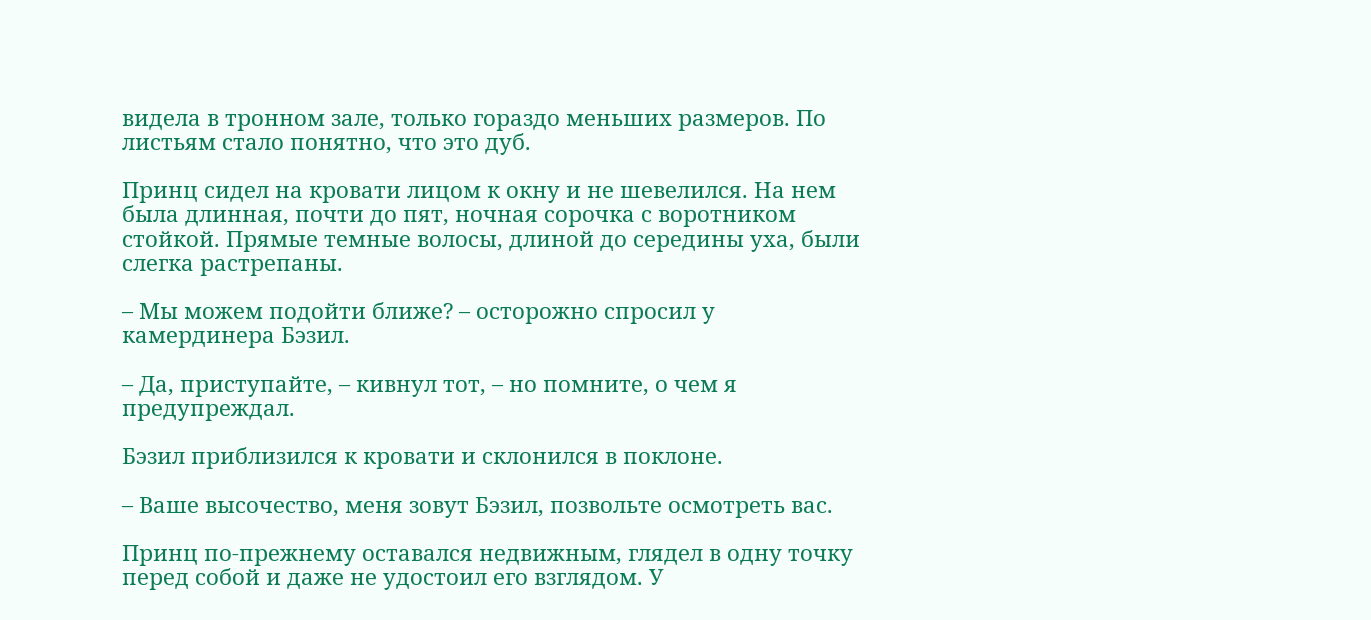видела в тронном зале, только гораздо меньших размеров. По листьям стало понятно, что это дуб.

Принц сидел на кровати лицом к окну и не шевелился. На нем была длинная, почти до пят, ночная сорочка с воротником стойкой. Прямые темные волосы, длиной до середины уха, были слегка растрепаны.

– Мы можем подойти ближе? – осторожно спросил у камердинера Бэзил.

– Да, приступайте, – кивнул тот, – но помните, о чем я предупреждал.

Бэзил приблизился к кровати и склонился в поклоне.

– Ваше высочество, меня зовут Бэзил, позвольте осмотреть вас.

Принц по-прежнему оставался недвижным, глядел в одну точку перед собой и даже не удостоил его взглядом. У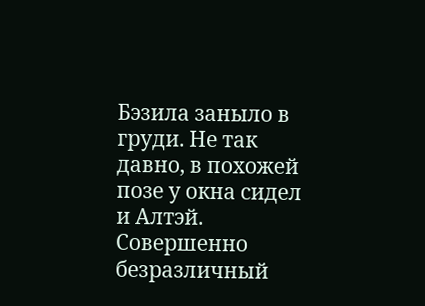Бэзила заныло в груди. Не так давно, в похожей позе у окна сидел и Алтэй. Совершенно безразличный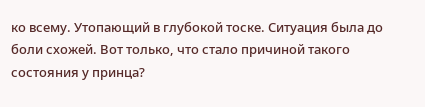ко всему. Утопающий в глубокой тоске. Ситуация была до боли схожей. Вот только, что стало причиной такого состояния у принца?